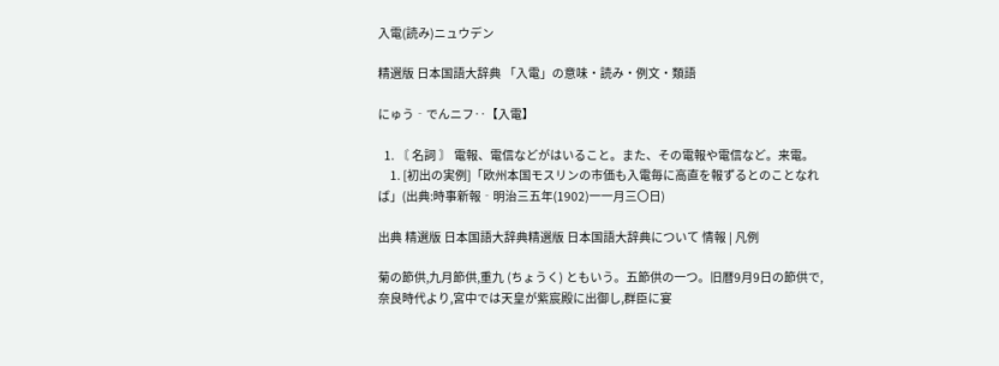入電(読み)ニュウデン

精選版 日本国語大辞典 「入電」の意味・読み・例文・類語

にゅう‐でんニフ‥【入電】

  1. 〘 名詞 〙 電報、電信などがはいること。また、その電報や電信など。来電。
    1. [初出の実例]「欧州本国モスリンの市価も入電毎に高直を報ずるとのことなれば」(出典:時事新報‐明治三五年(1902)一一月三〇日)

出典 精選版 日本国語大辞典精選版 日本国語大辞典について 情報 | 凡例

菊の節供,九月節供,重九 (ちょうく) ともいう。五節供の一つ。旧暦9月9日の節供で,奈良時代より,宮中では天皇が紫宸殿に出御し,群臣に宴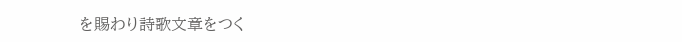を賜わり詩歌文章をつく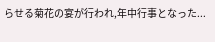らせる菊花の宴が行われ,年中行事となった...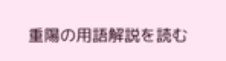重陽の用語解説を読む